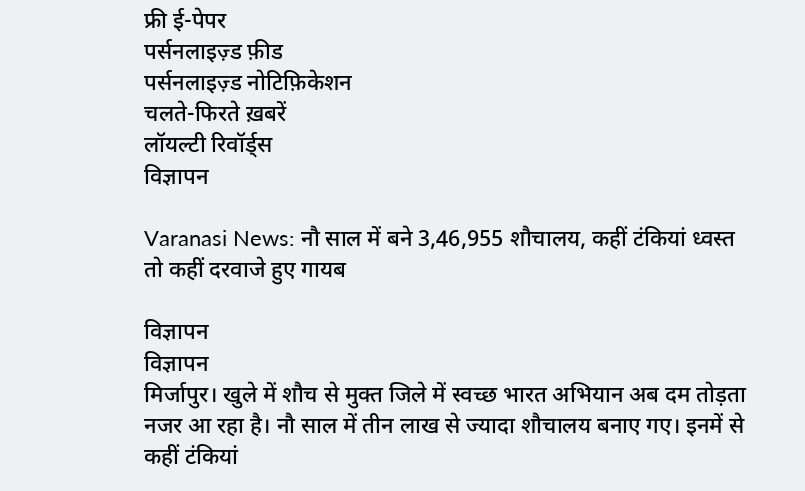फ्री ई-पेपर
पर्सनलाइज़्ड फ़ीड
पर्सनलाइज़्ड नोटिफ़िकेशन
चलते-फिरते ख़बरें
लॉयल्टी रिवॉर्ड्स
विज्ञापन

Varanasi News: नौ साल में बने 3,46,955 शौचालय, कहीं टंकियां ध्वस्त तो कहीं दरवाजे हुए गायब

विज्ञापन
विज्ञापन
मिर्जापुर। खुले में शौच से मुक्त जिले में स्वच्छ भारत अभियान अब दम तोड़ता नजर आ रहा है। नौ साल में तीन लाख से ज्यादा शौचालय बनाए गए। इनमें से कहीं टंकियां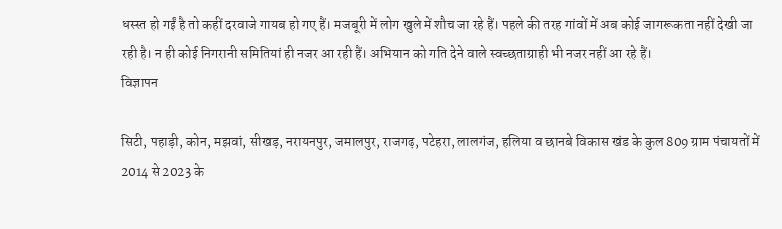धस्स्त हो गईं है तो कहीं दरवाजे गायब हो गए हैं। मजबूरी में लोग खुले में शौच जा रहे हैं। पहले की तरह गांवों में अब कोई जागरूकता नहीं देखी जा रही है। न ही कोई निगरानी समितियां ही नजर आ रही हैं। अभियान को गति देने वाले स्वच्छताग्राही भी नजर नहीं आ रहे हैं।
विज्ञापन

सिटी, पहाड़ी, कोन, मझवां, सीखड़, नरायनपुर, जमालपुर, राजगढ़, पटेहरा, लालगंज, हलिया व छानबे विकास खंड के कुल 809 ग्राम पंचायतों में 2014 से 2023 के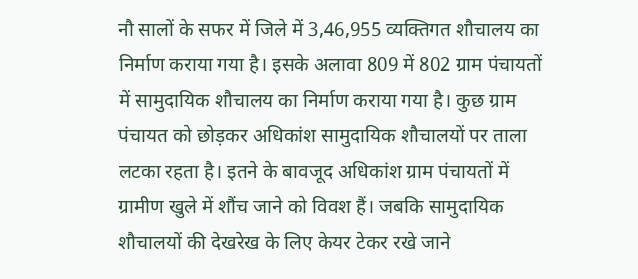नौ सालों के सफर में जिले में 3,46,955 व्यक्तिगत शौचालय का निर्माण कराया गया है। इसके अलावा 809 में 802 ग्राम पंचायतों में सामुदायिक शौचालय का निर्माण कराया गया है। कुछ ग्राम पंचायत को छोड़कर अधिकांश सामुदायिक शौचालयों पर ताला लटका रहता है। इतने के बावजूद अधिकांश ग्राम पंचायतों में ग्रामीण खुले में शौंच जाने को विवश हैं। जबकि सामुदायिक शौचालयों की देखरेख के लिए केयर टेकर रखे जाने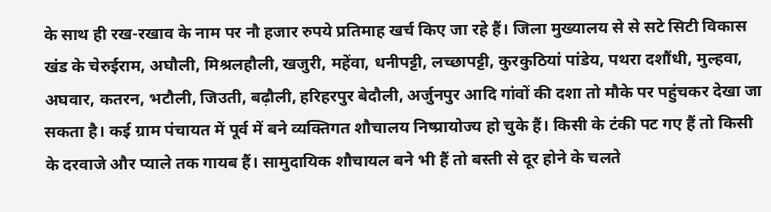के साथ ही रख-रखाव के नाम पर नौ हजार रुपये प्रतिमाह खर्च किए जा रहे हैं। जिला मुख्यालय से से सटे सिटी विकास खंड के चेरुईराम, अघौली, मिश्रलहौली, खजुरी, महेंवा, धनीपट्टी, लच्छापट्टी, कुरकुठियां पांडेय, पथरा दशौंधी, मुल्हवा, अघवार, कतरन, भटौली, जिउती, बढ़ौली, हरिहरपुर बेदौली, अर्जुनपुर आदि गांवों की दशा तो मौके पर पहुंचकर देखा जा सकता है। कई ग्राम पंचायत में पूर्व में बने व्यक्तिगत शौचालय निष्प्रायोज्य हो चुके हैं। किसी के टंकी पट गए हैं तो किसी के दरवाजे और प्याले तक गायब हैं। सामुदायिक शौचायल बने भी हैं तो बस्ती से दूर होने के चलते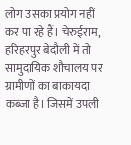लोग उसका प्रयोग नहीं कर पा रहे हैं। चेरुईराम, हरिहरपुर बेदौली में तो सामुदायिक शौचालय पर ग्रामीणों का बाकायदा कब्जा है। जिसमें उपली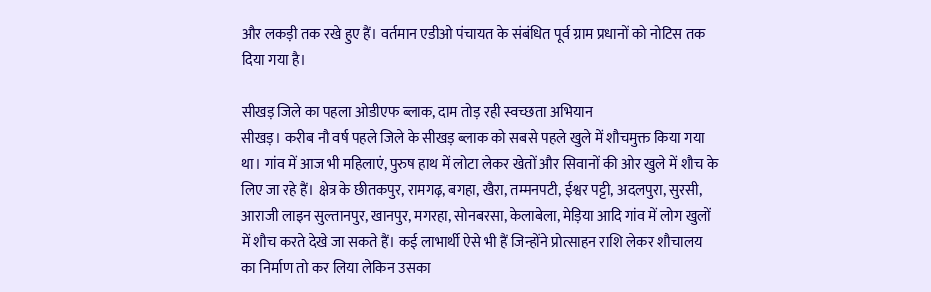और लकड़ी तक रखे हुए हैं। वर्तमान एडीओ पंचायत के संबंधित पूर्व ग्राम प्रधानों को नोटिस तक दिया गया है।

सीखड़ जिले का पहला ओडीएफ ब्लाक, दाम तोड़ रही स्वच्छता अभियान
सीखड़। करीब नौ वर्ष पहले जिले के सीखड़ ब्लाक को सबसे पहले खुले में शौचमुक्त किया गया था। गांव में आज भी महिलाएं, पुरुष हाथ में लोटा लेकर खेतों और सिवानों की ओर खुले में शौच के लिए जा रहे हैं। क्षेत्र के छीतकपुर, रामगढ़, बगहा, खैरा, तम्मनपटी, ईश्वर पट्टी, अदलपुरा, सुरसी, आराजी लाइन सुल्तानपुर, खानपुर, मगरहा, सोनबरसा, केलाबेला, मेड़िया आदि गांव में लोग खुलों में शौच करते देखे जा सकते हैं। कई लाभार्थी ऐसे भी हैं जिन्होंने प्रोत्साहन राशि लेकर शौचालय का निर्माण तो कर लिया लेकिन उसका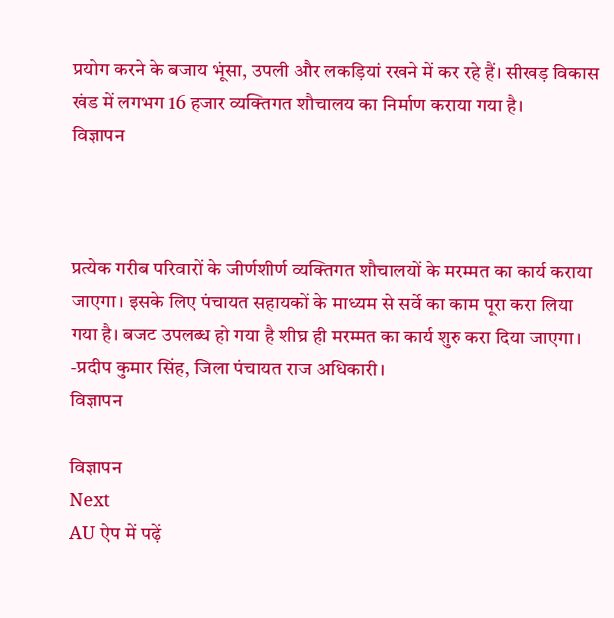प्रयोग करने के बजाय भूंसा, उपली और लकड़ियां रखने में कर रहे हैं। सीखड़ विकास खंड में लगभग 16 हजार व्यक्तिगत शौचालय का निर्माण कराया गया है।
विज्ञापन



प्रत्येक गरीब परिवारों के जीर्णशीर्ण व्यक्तिगत शौचालयों के मरम्मत का कार्य कराया जाएगा। इसके लिए पंचायत सहायकों के माध्यम से सर्वे का काम पूरा करा लिया गया है। बजट उपलब्ध हो गया है शीघ्र ही मरम्मत का कार्य शुरु करा दिया जाएगा। -प्रदीप कुमार सिंह, जिला पंचायत राज अधिकारी।
विज्ञापन

विज्ञापन
Next
AU ऐप में पढ़ें